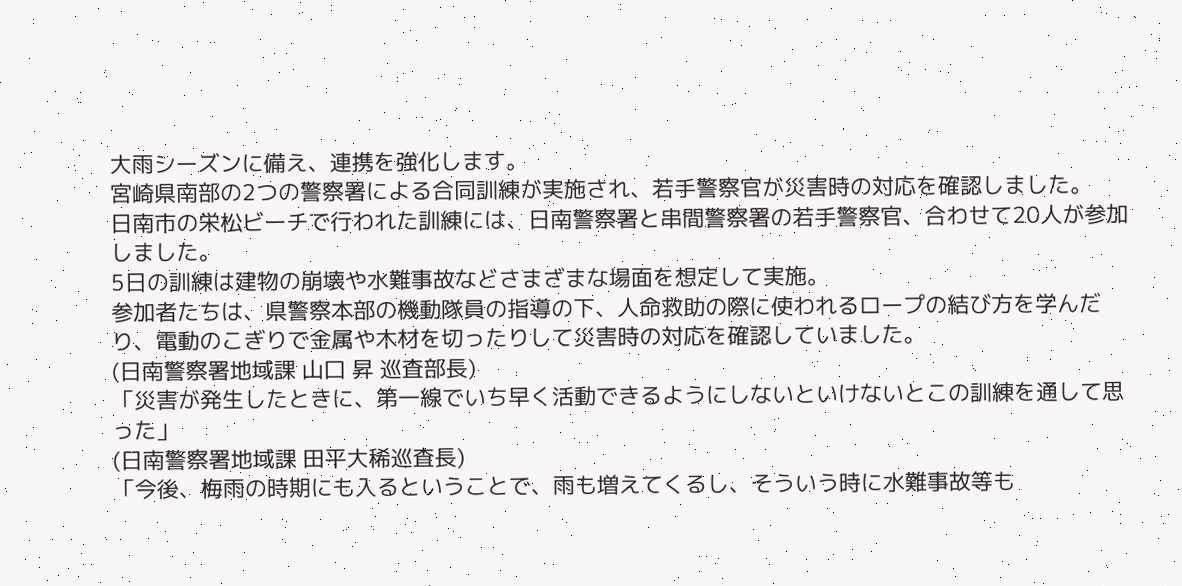大雨シーズンに備え、連携を強化します。
宮崎県南部の2つの警察署による合同訓練が実施され、若手警察官が災害時の対応を確認しました。
日南市の栄松ビーチで行われた訓練には、日南警察署と串間警察署の若手警察官、合わせて20人が参加しました。
5日の訓練は建物の崩壊や水難事故などさまざまな場面を想定して実施。
参加者たちは、県警察本部の機動隊員の指導の下、人命救助の際に使われるロープの結び方を学んだり、電動のこぎりで金属や木材を切ったりして災害時の対応を確認していました。
(日南警察署地域課 山口 昇 巡査部長)
「災害が発生したときに、第一線でいち早く活動できるようにしないといけないとこの訓練を通して思った」
(日南警察署地域課 田平大稀巡査長)
「今後、梅雨の時期にも入るということで、雨も増えてくるし、そういう時に水難事故等も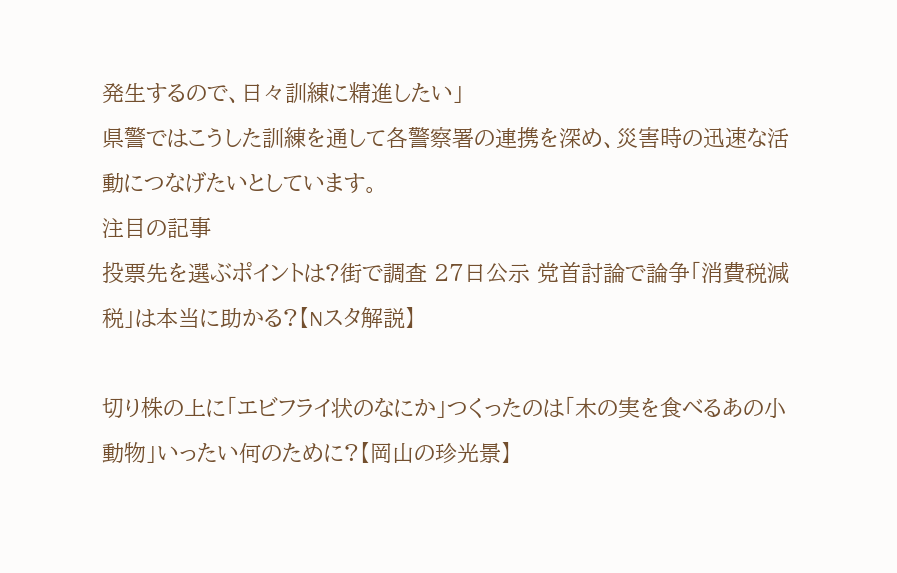発生するので、日々訓練に精進したい」
県警ではこうした訓練を通して各警察署の連携を深め、災害時の迅速な活動につなげたいとしています。
注目の記事
投票先を選ぶポイントは?街で調査 27日公示 党首討論で論争「消費税減税」は本当に助かる?【Nスタ解説】

切り株の上に「エビフライ状のなにか」つくったのは「木の実を食べるあの小動物」いったい何のために?【岡山の珍光景】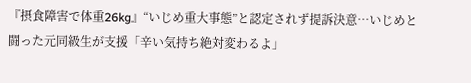『摂食障害で体重26kg』“いじめ重大事態”と認定されず提訴決意…いじめと闘った元同級生が支援「辛い気持ち絶対変わるよ」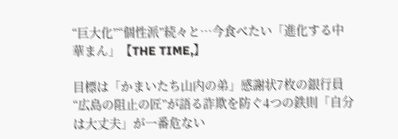“巨大化”“個性派”続々と…今食べたい「進化する中華まん」【THE TIME,】

目標は「かまいたち山内の弟」感謝状7枚の銀行員 “広島の阻止の匠”が語る詐欺を防ぐ4つの鉄則「自分は大丈夫」が一番危ない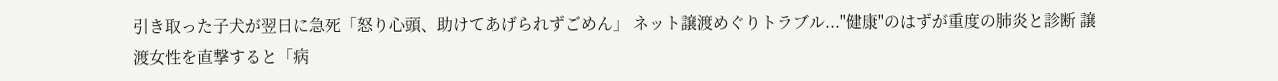引き取った子犬が翌日に急死「怒り心頭、助けてあげられずごめん」 ネット譲渡めぐりトラブル..."健康"のはずが重度の肺炎と診断 譲渡女性を直撃すると「病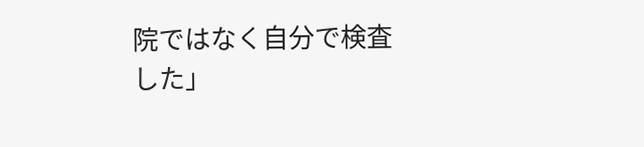院ではなく自分で検査した」